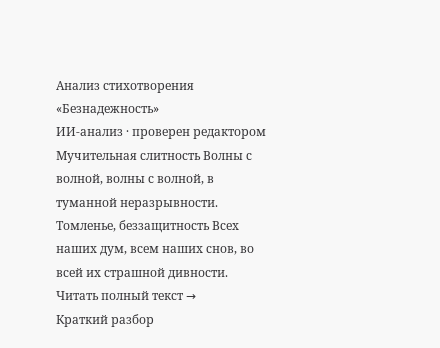Анализ стихотворения «Безнадежность»
ИИ-анализ · проверен редактором
Мучительная слитность Волны с волной, волны с волной, в туманной неразрывности. Томленье, беззащитность Всех наших дум, всем наших снов, во всей их страшной дивности.
Читать полный текст →
Краткий разбор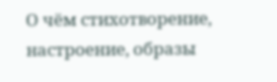О чём стихотворение, настроение, образы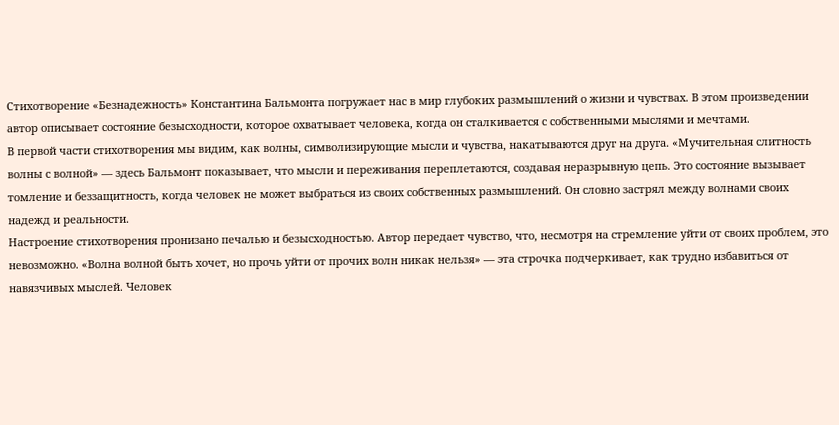Стихотворение «Безнадежность» Константина Бальмонта погружает нас в мир глубоких размышлений о жизни и чувствах. В этом произведении автор описывает состояние безысходности, которое охватывает человека, когда он сталкивается с собственными мыслями и мечтами.
В первой части стихотворения мы видим, как волны, символизирующие мысли и чувства, накатываются друг на друга. «Мучительная слитность волны с волной» — здесь Бальмонт показывает, что мысли и переживания переплетаются, создавая неразрывную цепь. Это состояние вызывает томление и беззащитность, когда человек не может выбраться из своих собственных размышлений. Он словно застрял между волнами своих надежд и реальности.
Настроение стихотворения пронизано печалью и безысходностью. Автор передает чувство, что, несмотря на стремление уйти от своих проблем, это невозможно. «Волна волной быть хочет, но прочь уйти от прочих волн никак нельзя» — эта строчка подчеркивает, как трудно избавиться от навязчивых мыслей. Человек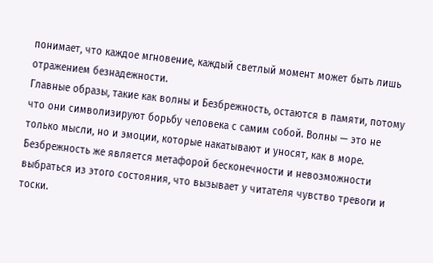понимает, что каждое мгновение, каждый светлый момент может быть лишь отражением безнадежности.
Главные образы, такие как волны и Безбрежность, остаются в памяти, потому что они символизируют борьбу человека с самим собой. Волны — это не только мысли, но и эмоции, которые накатывают и уносят, как в море. Безбрежность же является метафорой бесконечности и невозможности выбраться из этого состояния, что вызывает у читателя чувство тревоги и тоски.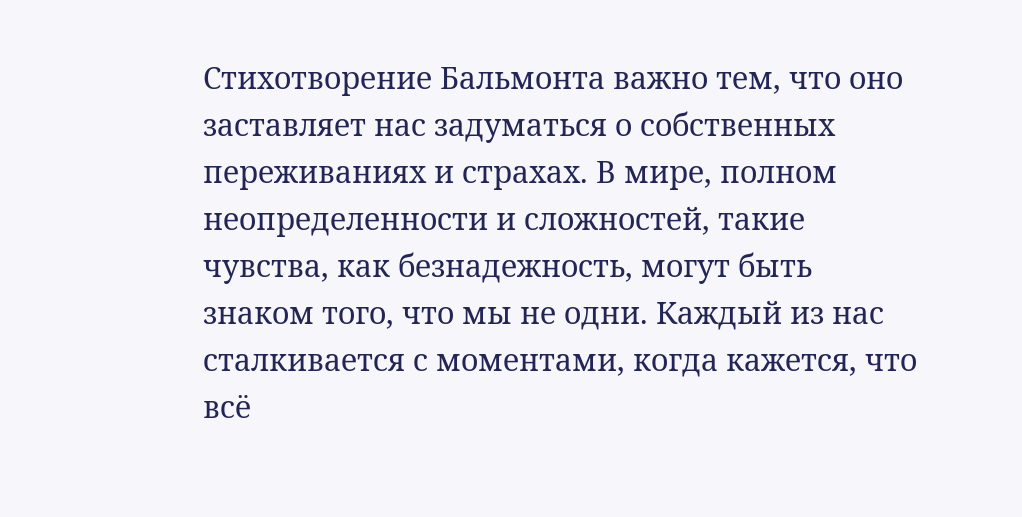Стихотворение Бальмонта важно тем, что оно заставляет нас задуматься о собственных переживаниях и страхах. В мире, полном неопределенности и сложностей, такие чувства, как безнадежность, могут быть знаком того, что мы не одни. Каждый из нас сталкивается с моментами, когда кажется, что всё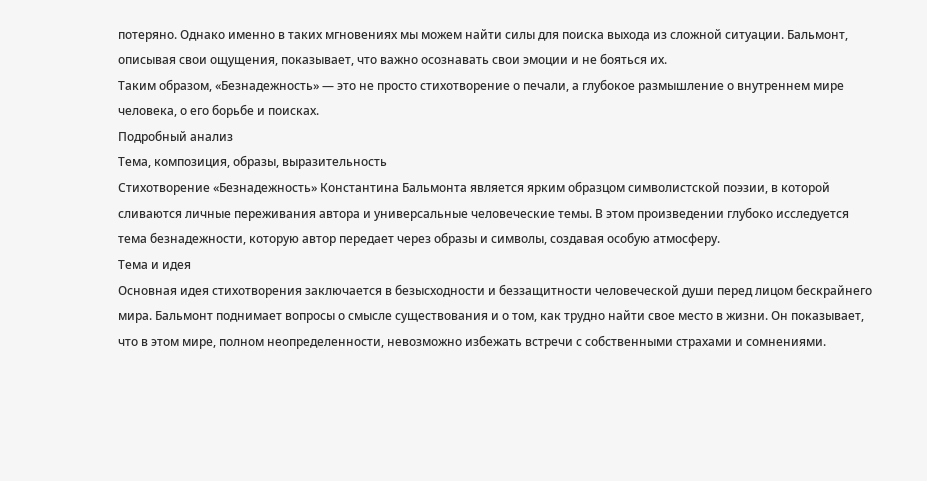потеряно. Однако именно в таких мгновениях мы можем найти силы для поиска выхода из сложной ситуации. Бальмонт, описывая свои ощущения, показывает, что важно осознавать свои эмоции и не бояться их.
Таким образом, «Безнадежность» — это не просто стихотворение о печали, а глубокое размышление о внутреннем мире человека, о его борьбе и поисках.
Подробный анализ
Тема, композиция, образы, выразительность
Стихотворение «Безнадежность» Константина Бальмонта является ярким образцом символистской поэзии, в которой сливаются личные переживания автора и универсальные человеческие темы. В этом произведении глубоко исследуется тема безнадежности, которую автор передает через образы и символы, создавая особую атмосферу.
Тема и идея
Основная идея стихотворения заключается в безысходности и беззащитности человеческой души перед лицом бескрайнего мира. Бальмонт поднимает вопросы о смысле существования и о том, как трудно найти свое место в жизни. Он показывает, что в этом мире, полном неопределенности, невозможно избежать встречи с собственными страхами и сомнениями.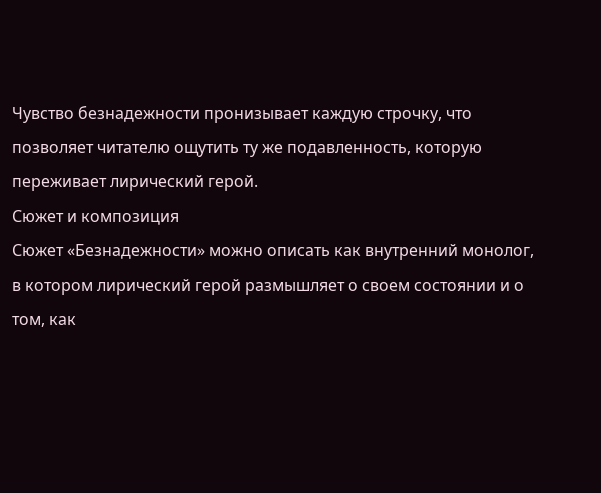Чувство безнадежности пронизывает каждую строчку, что позволяет читателю ощутить ту же подавленность, которую переживает лирический герой.
Сюжет и композиция
Сюжет «Безнадежности» можно описать как внутренний монолог, в котором лирический герой размышляет о своем состоянии и о том, как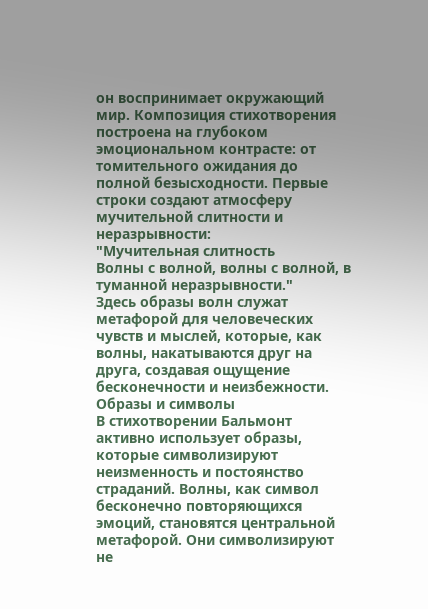он воспринимает окружающий мир. Композиция стихотворения построена на глубоком эмоциональном контрасте: от томительного ожидания до полной безысходности. Первые строки создают атмосферу мучительной слитности и неразрывности:
"Мучительная слитность
Волны с волной, волны с волной, в туманной неразрывности."
Здесь образы волн служат метафорой для человеческих чувств и мыслей, которые, как волны, накатываются друг на друга, создавая ощущение бесконечности и неизбежности.
Образы и символы
В стихотворении Бальмонт активно использует образы, которые символизируют неизменность и постоянство страданий. Волны, как символ бесконечно повторяющихся эмоций, становятся центральной метафорой. Они символизируют не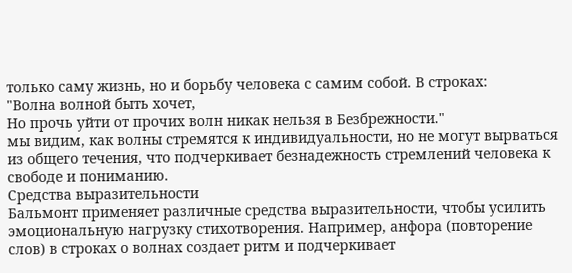только саму жизнь, но и борьбу человека с самим собой. В строках:
"Волна волной быть хочет,
Но прочь уйти от прочих волн никак нельзя в Безбрежности."
мы видим, как волны стремятся к индивидуальности, но не могут вырваться из общего течения, что подчеркивает безнадежность стремлений человека к свободе и пониманию.
Средства выразительности
Бальмонт применяет различные средства выразительности, чтобы усилить эмоциональную нагрузку стихотворения. Например, анфора (повторение слов) в строках о волнах создает ритм и подчеркивает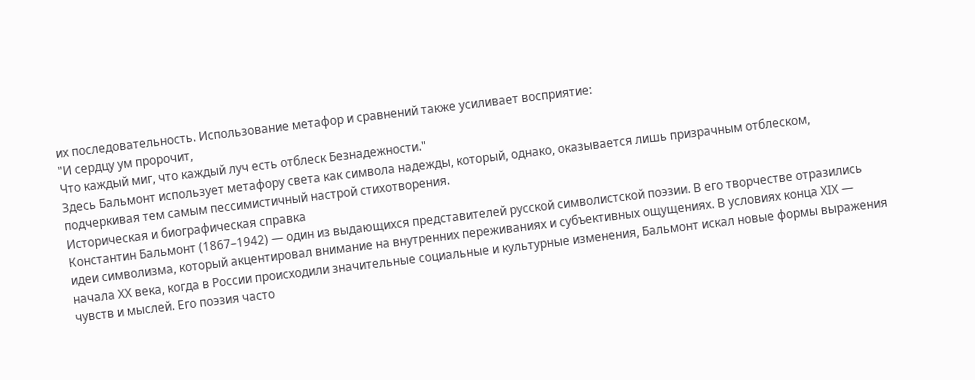их последовательность. Использование метафор и сравнений также усиливает восприятие:
"И сердцу ум пророчит,
Что каждый миг, что каждый луч есть отблеск Безнадежности."
Здесь Бальмонт использует метафору света как символа надежды, который, однако, оказывается лишь призрачным отблеском, подчеркивая тем самым пессимистичный настрой стихотворения.
Историческая и биографическая справка
Константин Бальмонт (1867–1942) — один из выдающихся представителей русской символистской поэзии. В его творчестве отразились идеи символизма, который акцентировал внимание на внутренних переживаниях и субъективных ощущениях. В условиях конца XIX — начала XX века, когда в России происходили значительные социальные и культурные изменения, Бальмонт искал новые формы выражения чувств и мыслей. Его поэзия часто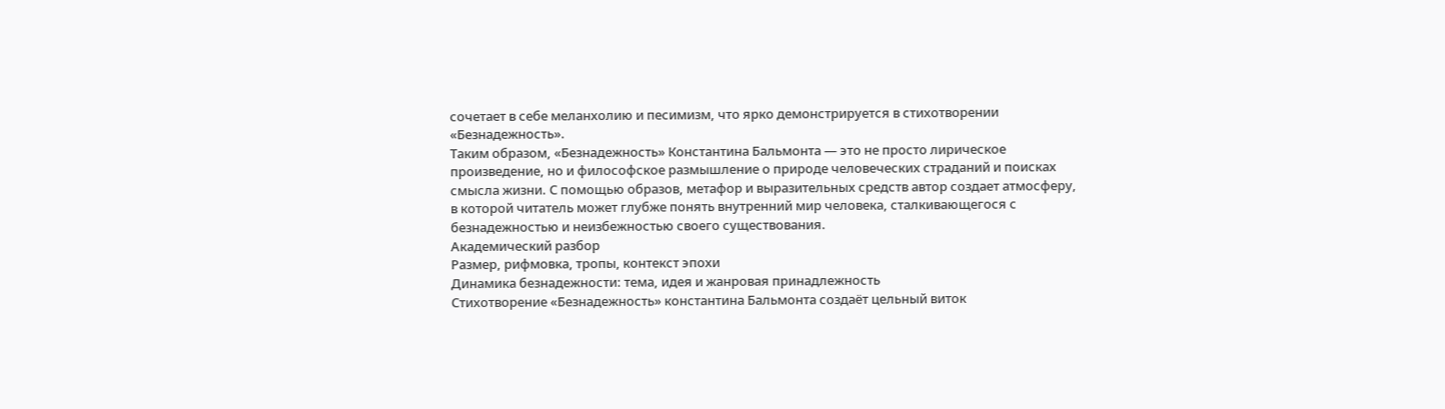сочетает в себе меланхолию и песимизм, что ярко демонстрируется в стихотворении «Безнадежность».
Таким образом, «Безнадежность» Константина Бальмонта — это не просто лирическое произведение, но и философское размышление о природе человеческих страданий и поисках смысла жизни. С помощью образов, метафор и выразительных средств автор создает атмосферу, в которой читатель может глубже понять внутренний мир человека, сталкивающегося с безнадежностью и неизбежностью своего существования.
Академический разбор
Размер, рифмовка, тропы, контекст эпохи
Динамика безнадежности: тема, идея и жанровая принадлежность
Стихотворение «Безнадежность» константина Бальмонта создаёт цельный виток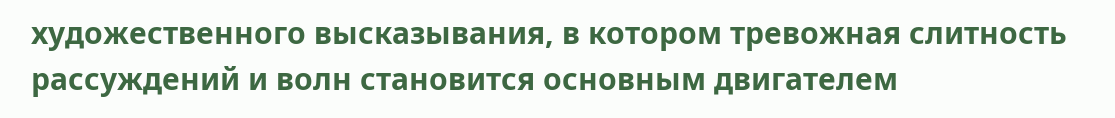художественного высказывания, в котором тревожная слитность рассуждений и волн становится основным двигателем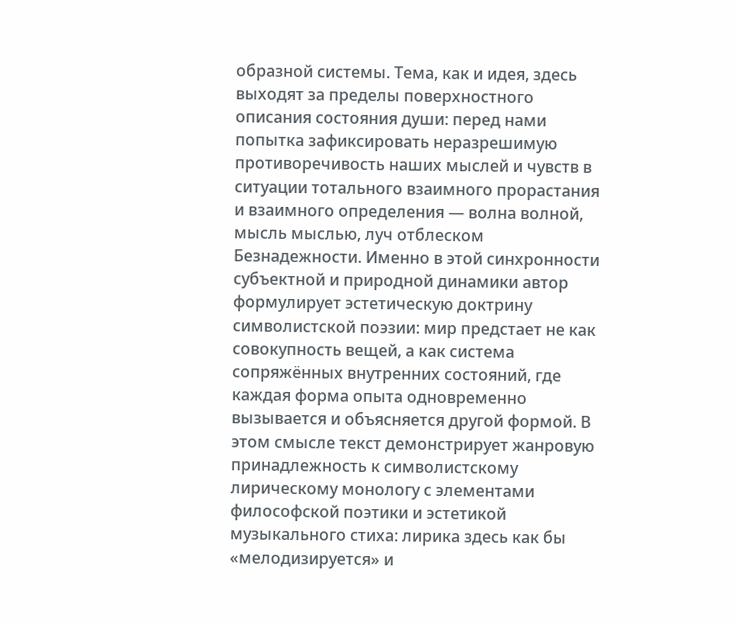образной системы. Тема, как и идея, здесь выходят за пределы поверхностного описания состояния души: перед нами попытка зафиксировать неразрешимую противоречивость наших мыслей и чувств в ситуации тотального взаимного прорастания и взаимного определения — волна волной, мысль мыслью, луч отблеском Безнадежности. Именно в этой синхронности субъектной и природной динамики автор формулирует эстетическую доктрину символистской поэзии: мир предстает не как совокупность вещей, а как система сопряжённых внутренних состояний, где каждая форма опыта одновременно вызывается и объясняется другой формой. В этом смысле текст демонстрирует жанровую принадлежность к символистскому лирическому монологу с элементами философской поэтики и эстетикой музыкального стиха: лирика здесь как бы «мелодизируется» и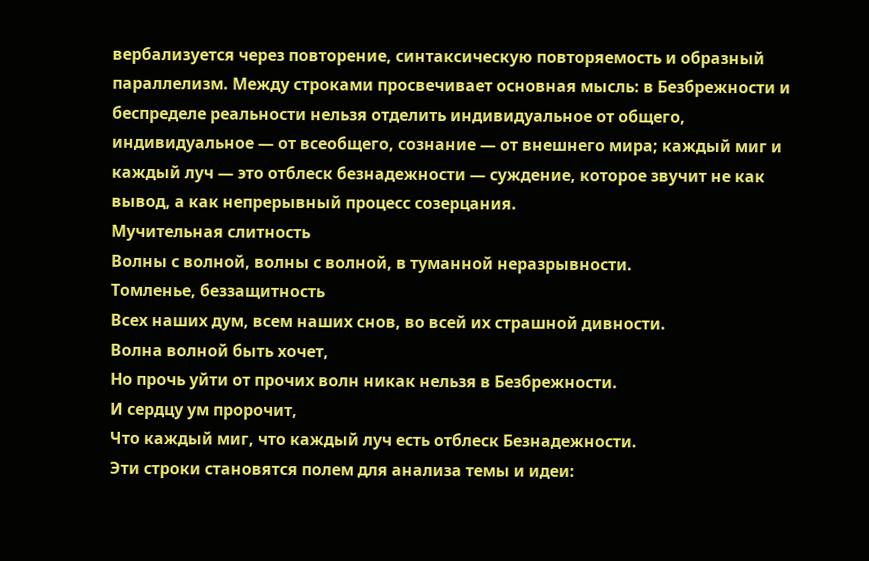вербализуется через повторение, синтаксическую повторяемость и образный параллелизм. Между строками просвечивает основная мысль: в Безбрежности и беспределе реальности нельзя отделить индивидуальное от общего, индивидуальное — от всеобщего, сознание — от внешнего мира; каждый миг и каждый луч — это отблеск безнадежности — суждение, которое звучит не как вывод, а как непрерывный процесс созерцания.
Мучительная слитность
Волны с волной, волны с волной, в туманной неразрывности.
Томленье, беззащитность
Всех наших дум, всем наших снов, во всей их страшной дивности.
Волна волной быть хочет,
Но прочь уйти от прочих волн никак нельзя в Безбрежности.
И сердцу ум пророчит,
Что каждый миг, что каждый луч есть отблеск Безнадежности.
Эти строки становятся полем для анализа темы и идеи: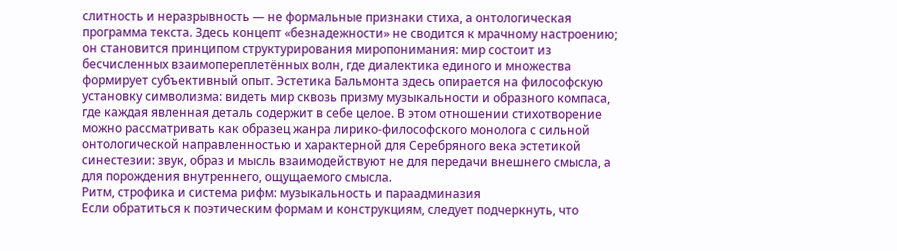слитность и неразрывность — не формальные признаки стиха, а онтологическая программа текста. Здесь концепт «безнадежности» не сводится к мрачному настроению; он становится принципом структурирования миропонимания: мир состоит из бесчисленных взаимопереплетённых волн, где диалектика единого и множества формирует субъективный опыт. Эстетика Бальмонта здесь опирается на философскую установку символизма: видеть мир сквозь призму музыкальности и образного компаса, где каждая явленная деталь содержит в себе целое. В этом отношении стихотворение можно рассматривать как образец жанра лирико-философского монолога с сильной онтологической направленностью и характерной для Серебряного века эстетикой синестезии: звук, образ и мысль взаимодействуют не для передачи внешнего смысла, а для порождения внутреннего, ощущаемого смысла.
Ритм, строфика и система рифм: музыкальность и параадминазия
Если обратиться к поэтическим формам и конструкциям, следует подчеркнуть, что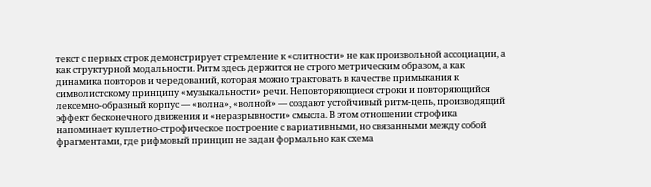текст с первых строк демонстрирует стремление к «слитности» не как произвольной ассоциации, а как структурной модальности. Ритм здесь держится не строго метрическим образом, а как динамика повторов и чередований, которая можно трактовать в качестве примыкания к символистскому принципу «музыкальности» речи. Неповторяющиеся строки и повторяющийся лексемно-образный корпус — «волна», «волнoй» — создают устойчивый ритм-цепь, производящий эффект бесконечного движения и «неразрывности» смысла. В этом отношении строфика напоминает куплетно-строфическое построение с вариативными, но связанными между собой фрагментами, где рифмовый принцип не задан формально как схема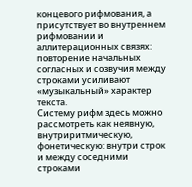концевого рифмования, а присутствует во внутреннем рифмовании и аллитерационных связях: повторение начальных согласных и созвучия между строками усиливают «музыкальный» характер текста.
Систему рифм здесь можно рассмотреть как неявную, внутриритмическую, фонетическую: внутри строк и между соседними строками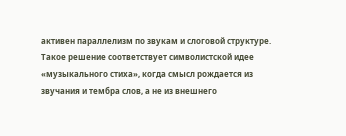активен параллелизм по звукам и слоговой структуре. Такое решение соответствует символистской идее «музыкального стиха», когда смысл рождается из звучания и тембра слов, а не из внешнего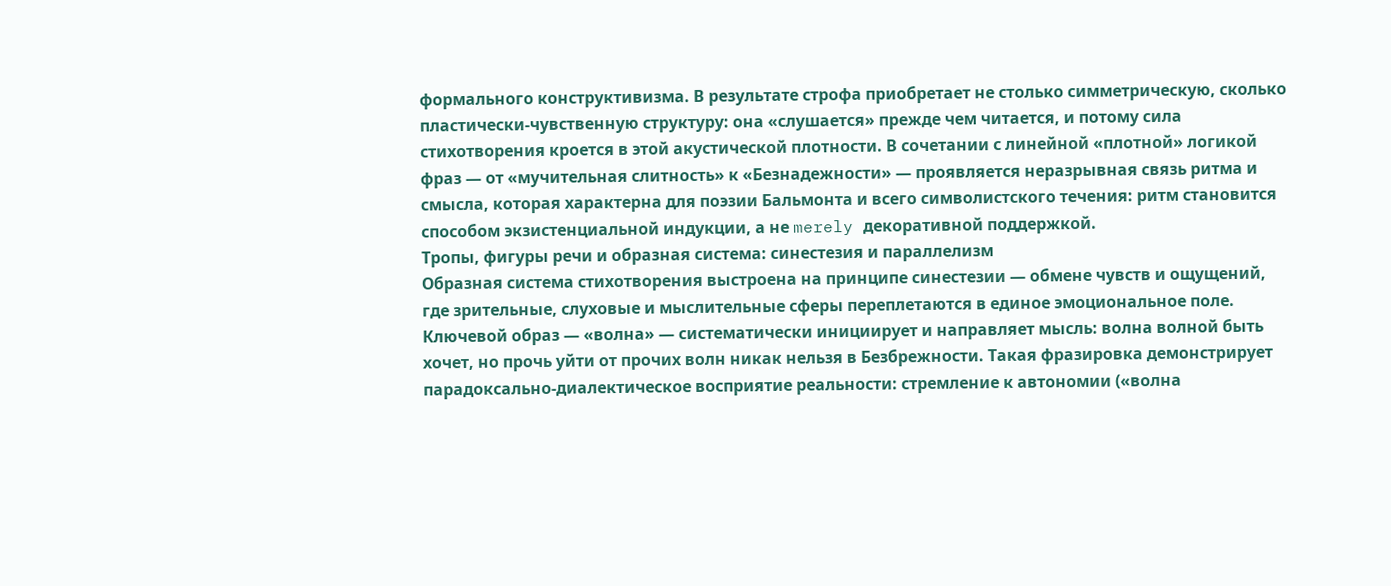формального конструктивизма. В результате строфа приобретает не столько симметрическую, сколько пластически-чувственную структуру: она «слушается» прежде чем читается, и потому сила стихотворения кроется в этой акустической плотности. В сочетании с линейной «плотной» логикой фраз — от «мучительная слитность» к «Безнадежности» — проявляется неразрывная связь ритма и смысла, которая характерна для поэзии Бальмонта и всего символистского течения: ритм становится способом экзистенциальной индукции, а не merely декоративной поддержкой.
Тропы, фигуры речи и образная система: синестезия и параллелизм
Образная система стихотворения выстроена на принципе синестезии — обмене чувств и ощущений, где зрительные, слуховые и мыслительные сферы переплетаются в единое эмоциональное поле. Ключевой образ — «волна» — систематически инициирует и направляет мысль: волна волной быть хочет, но прочь уйти от прочих волн никак нельзя в Безбрежности. Такая фразировка демонстрирует парадоксально-диалектическое восприятие реальности: стремление к автономии («волна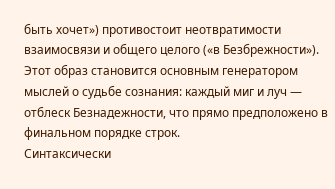быть хочет») противостоит неотвратимости взаимосвязи и общего целого («в Безбрежности»). Этот образ становится основным генератором мыслей о судьбе сознания: каждый миг и луч — отблеск Безнадежности, что прямо предположено в финальном порядке строк.
Синтаксически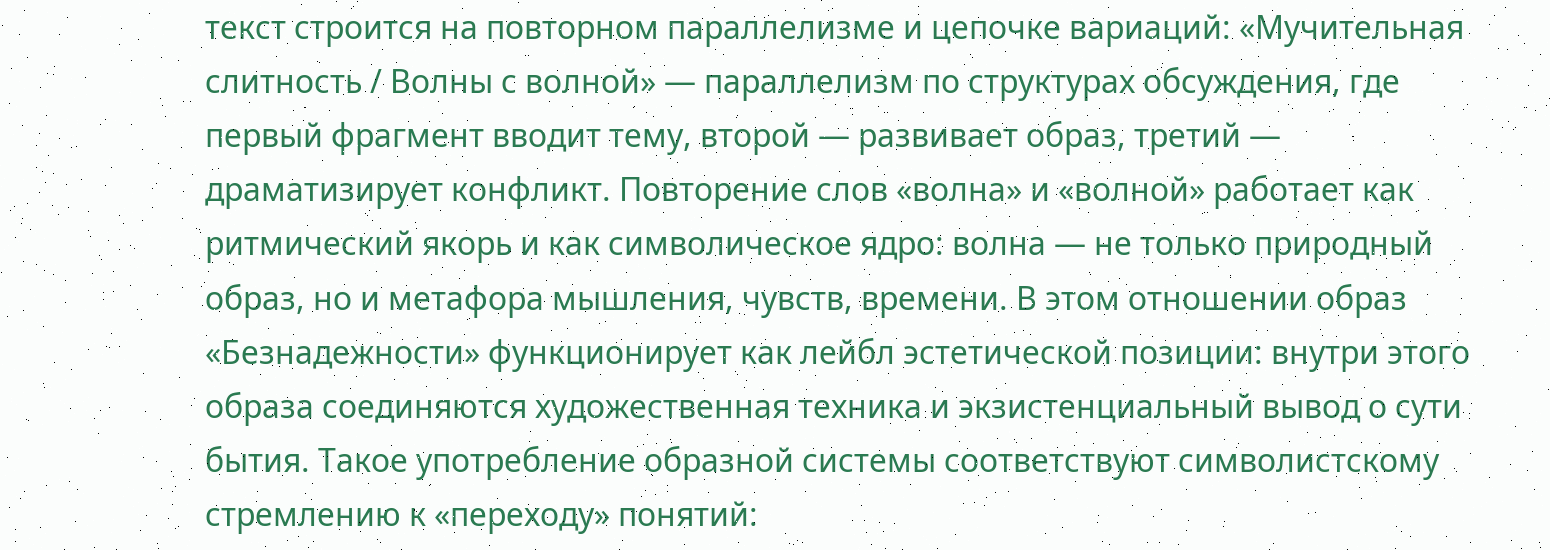текст строится на повторном параллелизме и цепочке вариаций: «Мучительная слитность / Волны с волной» — параллелизм по структурах обсуждения, где первый фрагмент вводит тему, второй — развивает образ, третий — драматизирует конфликт. Повторение слов «волна» и «волной» работает как ритмический якорь и как символическое ядро: волна — не только природный образ, но и метафора мышления, чувств, времени. В этом отношении образ «Безнадежности» функционирует как лейбл эстетической позиции: внутри этого образа соединяются художественная техника и экзистенциальный вывод о сути бытия. Такое употребление образной системы соответствуют символистскому стремлению к «переходу» понятий: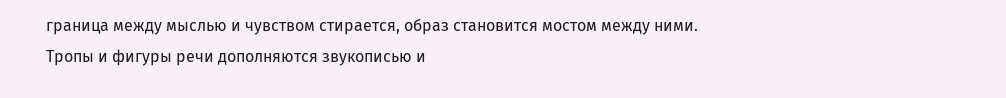граница между мыслью и чувством стирается, образ становится мостом между ними.
Тропы и фигуры речи дополняются звукописью и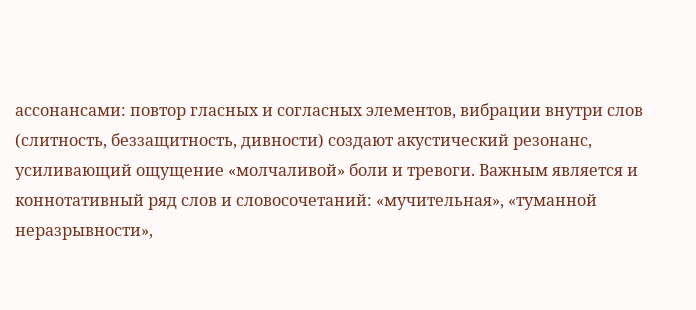ассонансами: повтор гласных и согласных элементов, вибрации внутри слов (слитность, беззащитность, дивности) создают акустический резонанс, усиливающий ощущение «молчаливой» боли и тревоги. Важным является и коннотативный ряд слов и словосочетаний: «мучительная», «туманной неразрывности»,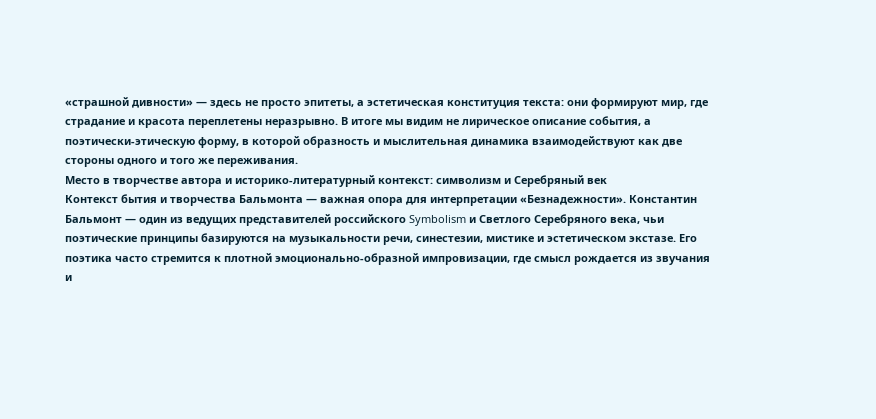«страшной дивности» — здесь не просто эпитеты, а эстетическая конституция текста: они формируют мир, где страдание и красота переплетены неразрывно. В итоге мы видим не лирическое описание события, а поэтически-этическую форму, в которой образность и мыслительная динамика взаимодействуют как две стороны одного и того же переживания.
Место в творчестве автора и историко-литературный контекст: символизм и Серебряный век
Контекст бытия и творчества Бальмонта — важная опора для интерпретации «Безнадежности». Константин Бальмонт — один из ведущих представителей российского Symbolism и Светлого Серебряного века, чьи поэтические принципы базируются на музыкальности речи, синестезии, мистике и эстетическом экстазе. Его поэтика часто стремится к плотной эмоционально-образной импровизации, где смысл рождается из звучания и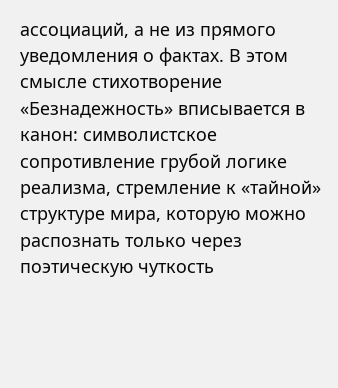ассоциаций, а не из прямого уведомления о фактах. В этом смысле стихотворение «Безнадежность» вписывается в канон: символистское сопротивление грубой логике реализма, стремление к «тайной» структуре мира, которую можно распознать только через поэтическую чуткость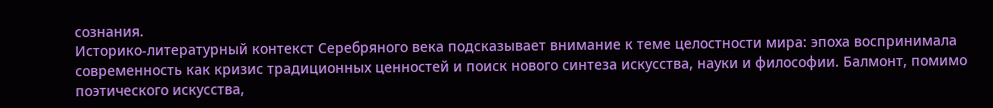сознания.
Историко-литературный контекст Серебряного века подсказывает внимание к теме целостности мира: эпоха воспринимала современность как кризис традиционных ценностей и поиск нового синтеза искусства, науки и философии. Балмонт, помимо поэтического искусства,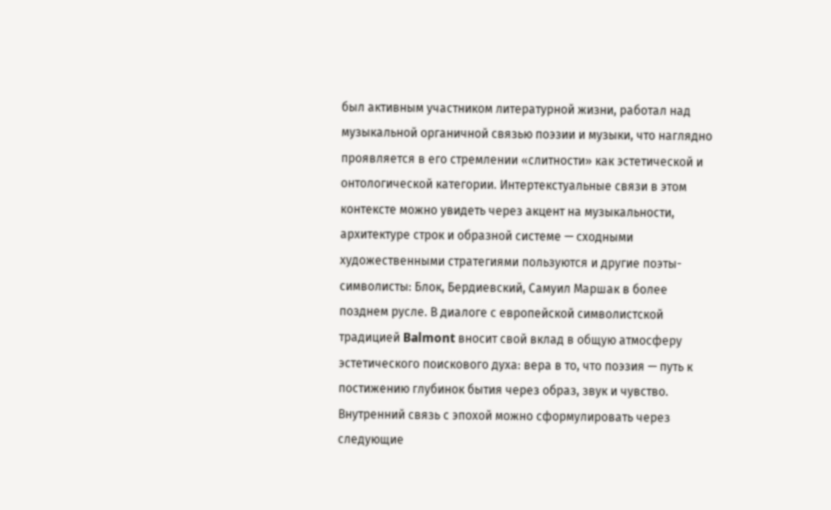был активным участником литературной жизни, работал над музыкальной органичной связью поэзии и музыки, что наглядно проявляется в его стремлении «слитности» как эстетической и онтологической категории. Интертекстуальные связи в этом контексте можно увидеть через акцент на музыкальности, архитектуре строк и образной системе — сходными художественными стратегиями пользуются и другие поэты-символисты: Блок, Бердиевский, Самуил Маршак в более позднем русле. В диалоге с европейской символистской традицией Balmont вносит свой вклад в общую атмосферу эстетического поискового духа: вера в то, что поэзия — путь к постижению глубинок бытия через образ, звук и чувство.
Внутренний связь с эпохой можно сформулировать через следующие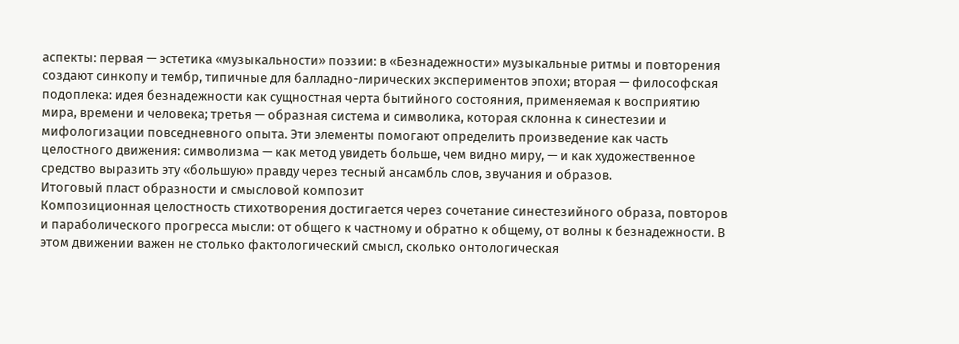аспекты: первая — эстетика «музыкальности» поэзии: в «Безнадежности» музыкальные ритмы и повторения создают синкопу и тембр, типичные для балладно-лирических экспериментов эпохи; вторая — философская подоплека: идея безнадежности как сущностная черта бытийного состояния, применяемая к восприятию мира, времени и человека; третья — образная система и символика, которая склонна к синестезии и мифологизации повседневного опыта. Эти элементы помогают определить произведение как часть целостного движения: символизма — как метод увидеть больше, чем видно миру, — и как художественное средство выразить эту «большую» правду через тесный ансамбль слов, звучания и образов.
Итоговый пласт образности и смысловой композит
Композиционная целостность стихотворения достигается через сочетание синестезийного образа, повторов и параболического прогресса мысли: от общего к частному и обратно к общему, от волны к безнадежности. В этом движении важен не столько фактологический смысл, сколько онтологическая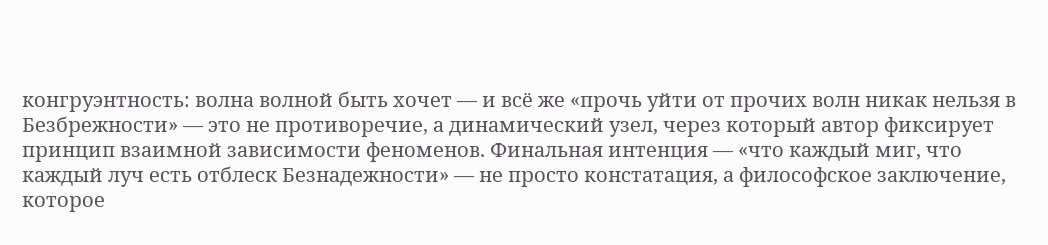конгруэнтность: волна волной быть хочет — и всё же «прочь уйти от прочих волн никак нельзя в Безбрежности» — это не противоречие, а динамический узел, через который автор фиксирует принцип взаимной зависимости феноменов. Финальная интенция — «что каждый миг, что каждый луч есть отблеск Безнадежности» — не просто констатация, а философское заключение, которое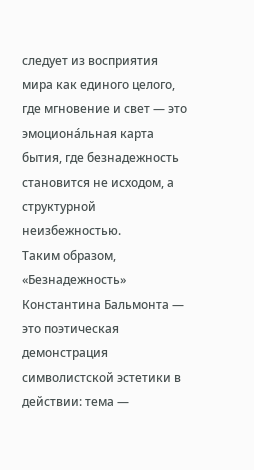следует из восприятия мира как единого целого, где мгновение и свет — это эмоциона́льная карта бытия, где безнадежность становится не исходом, а структурной неизбежностью.
Таким образом, «Безнадежность» Константина Бальмонта — это поэтическая демонстрация символистской эстетики в действии: тема —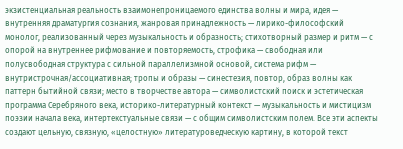экзистенциальная реальность взаимонепроницаемого единства волны и мира, идея — внутренняя драматургия сознания, жанровая принадлежность — лирико-философский монолог, реализованный через музыкальность и образность; стихотворный размер и ритм — с опорой на внутреннее рифмование и повторяемость, строфика — свободная или полусвободная структура с сильной параллелизмной основой, система рифм — внутристрочная/ассоциативная; тропы и образы — синестезия, повтор, образ волны как паттерн бытийной связи; место в творчестве автора — символистский поиск и эстетическая программа Серебряного века, историко-литературный контекст — музыкальность и мистицизм поэзии начала века, интертекстуальные связи — с общим символистским полем. Все эти аспекты создают цельную, связную, «целостную» литературоведческую картину, в которой текст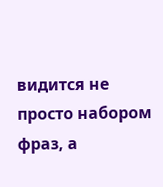видится не просто набором фраз, а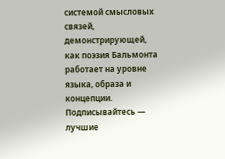системой смысловых связей, демонстрирующей, как поэзия Бальмонта работает на уровне языка, образа и концепции.
Подписывайтесь — лучшие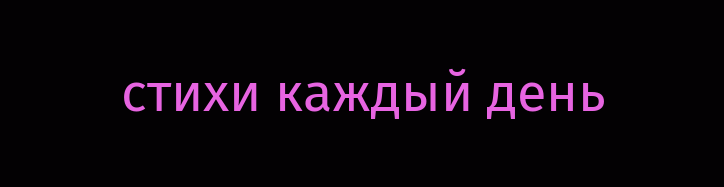стихи каждый день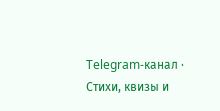Telegram-канал · Стихи, квизы и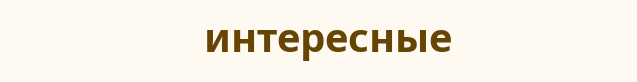интересные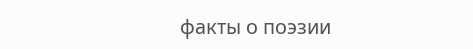факты о поэзии